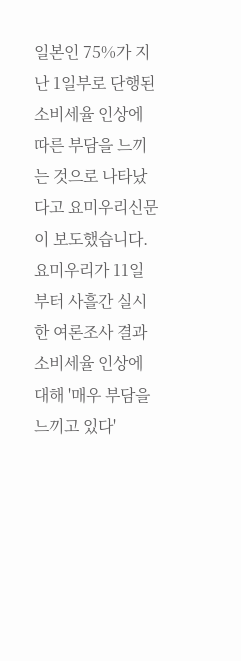일본인 75%가 지난 1일부로 단행된 소비세율 인상에 따른 부담을 느끼는 것으로 나타났다고 요미우리신문이 보도했습니다.
요미우리가 11일부터 사흘간 실시한 여론조사 결과 소비세율 인상에 대해 '매우 부담을 느끼고 있다'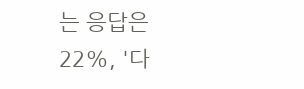는 응답은 22%, '다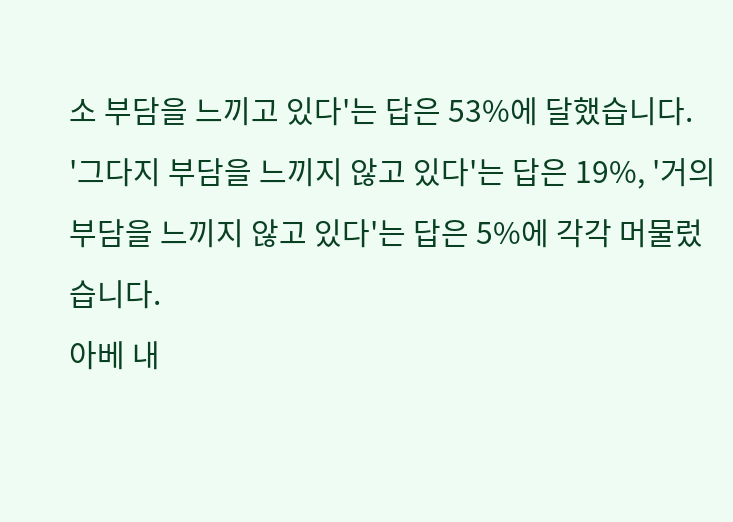소 부담을 느끼고 있다'는 답은 53%에 달했습니다.
'그다지 부담을 느끼지 않고 있다'는 답은 19%, '거의 부담을 느끼지 않고 있다'는 답은 5%에 각각 머물렀습니다.
아베 내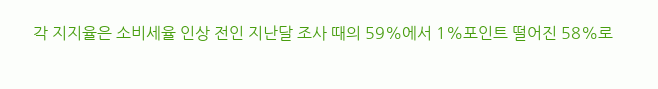각 지지율은 소비세율 인상 전인 지난달 조사 때의 59%에서 1%포인트 떨어진 58%로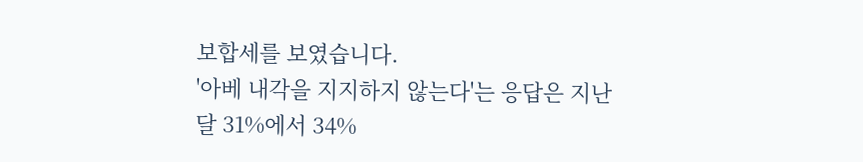보합세를 보였습니다.
'아베 내각을 지지하지 않는다'는 응답은 지난달 31%에서 34%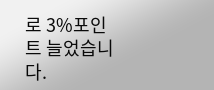로 3%포인트 늘었습니다.